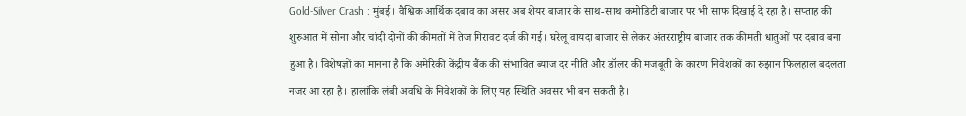Gold-Silver Crash : मुंबई। वैश्विक आर्थिक दबाव का असर अब शेयर बाजार के साथ-साथ कमोडिटी बाजार पर भी साफ दिखाई दे रहा है। सप्ताह की शुरुआत में सोना और चांदी दोनों की कीमतों में तेज गिरावट दर्ज की गई। घरेलू वायदा बाजार से लेकर अंतरराष्ट्रीय बाजार तक कीमती धातुओं पर दबाव बना हुआ है। विशेषज्ञों का मानना है कि अमेरिकी केंद्रीय बैंक की संभावित ब्याज दर नीति और डॉलर की मजबूती के कारण निवेशकों का रुझान फिलहाल बदलता नजर आ रहा है। हालांकि लंबी अवधि के निवेशकों के लिए यह स्थिति अवसर भी बन सकती है।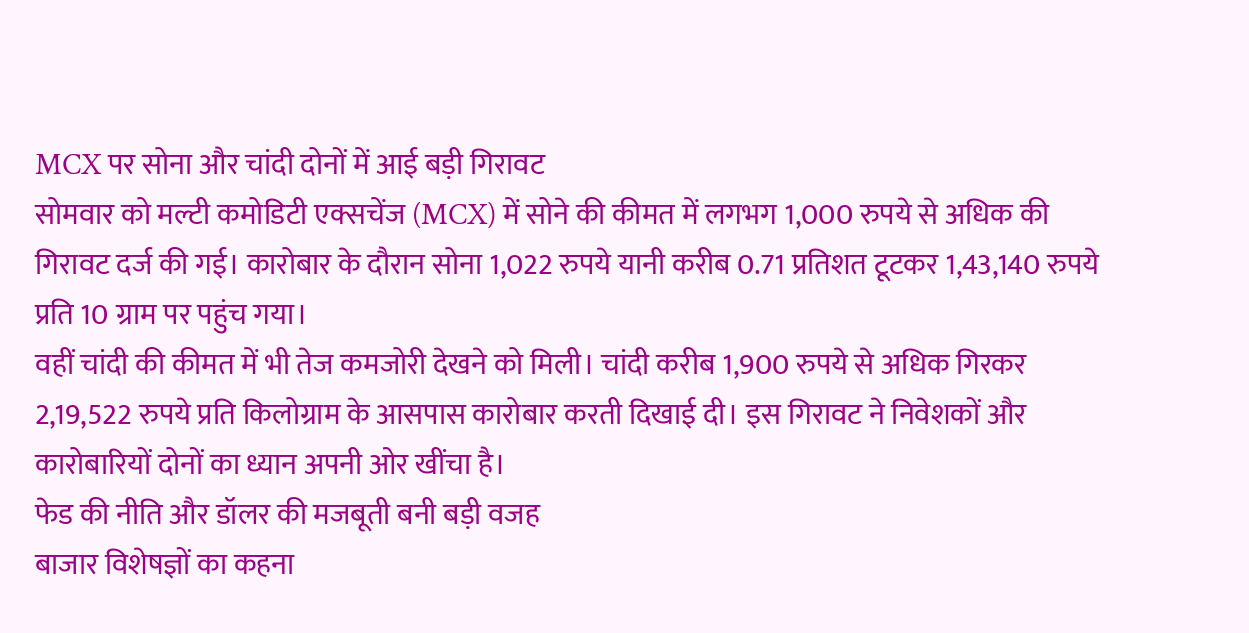MCX पर सोना और चांदी दोनों में आई बड़ी गिरावट
सोमवार को मल्टी कमोडिटी एक्सचेंज (MCX) में सोने की कीमत में लगभग 1,000 रुपये से अधिक की गिरावट दर्ज की गई। कारोबार के दौरान सोना 1,022 रुपये यानी करीब 0.71 प्रतिशत टूटकर 1,43,140 रुपये प्रति 10 ग्राम पर पहुंच गया।
वहीं चांदी की कीमत में भी तेज कमजोरी देखने को मिली। चांदी करीब 1,900 रुपये से अधिक गिरकर 2,19,522 रुपये प्रति किलोग्राम के आसपास कारोबार करती दिखाई दी। इस गिरावट ने निवेशकों और कारोबारियों दोनों का ध्यान अपनी ओर खींचा है।
फेड की नीति और डॉलर की मजबूती बनी बड़ी वजह
बाजार विशेषज्ञों का कहना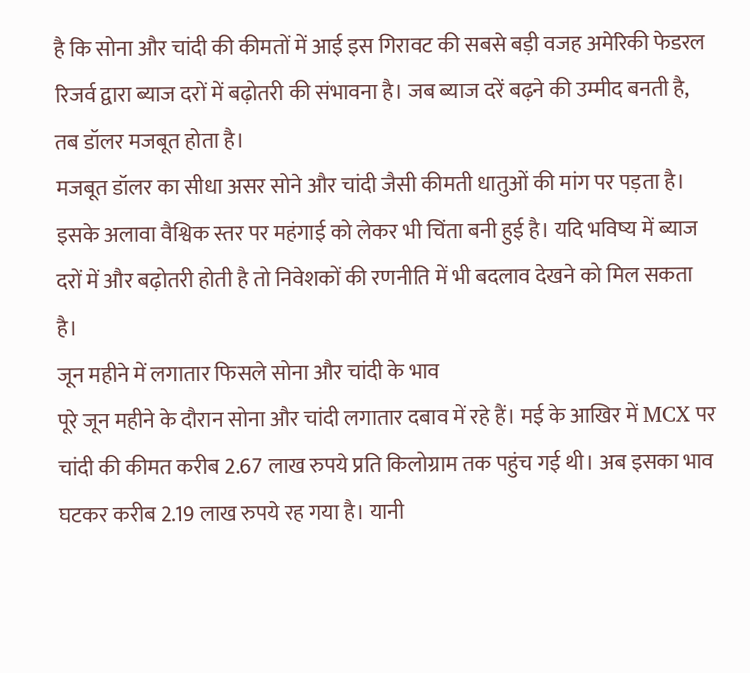है कि सोना और चांदी की कीमतों में आई इस गिरावट की सबसे बड़ी वजह अमेरिकी फेडरल रिजर्व द्वारा ब्याज दरों में बढ़ोतरी की संभावना है। जब ब्याज दरें बढ़ने की उम्मीद बनती है, तब डॉलर मजबूत होता है।
मजबूत डॉलर का सीधा असर सोने और चांदी जैसी कीमती धातुओं की मांग पर पड़ता है। इसके अलावा वैश्विक स्तर पर महंगाई को लेकर भी चिंता बनी हुई है। यदि भविष्य में ब्याज दरों में और बढ़ोतरी होती है तो निवेशकों की रणनीति में भी बदलाव देखने को मिल सकता है।
जून महीने में लगातार फिसले सोना और चांदी के भाव
पूरे जून महीने के दौरान सोना और चांदी लगातार दबाव में रहे हैं। मई के आखिर में MCX पर चांदी की कीमत करीब 2.67 लाख रुपये प्रति किलोग्राम तक पहुंच गई थी। अब इसका भाव घटकर करीब 2.19 लाख रुपये रह गया है। यानी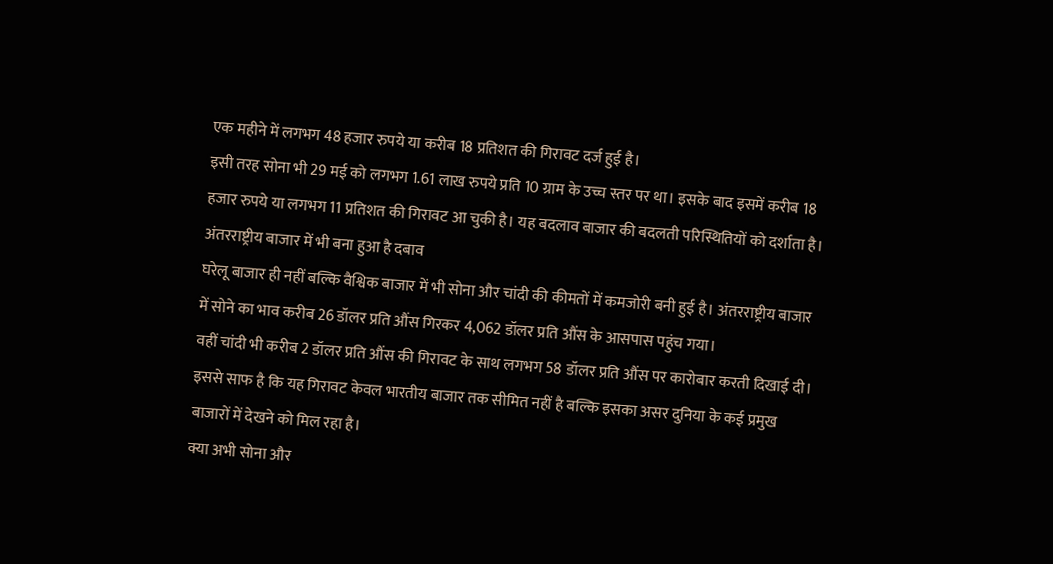एक महीने में लगभग 48 हजार रुपये या करीब 18 प्रतिशत की गिरावट दर्ज हुई है।
इसी तरह सोना भी 29 मई को लगभग 1.61 लाख रुपये प्रति 10 ग्राम के उच्च स्तर पर था। इसके बाद इसमें करीब 18 हजार रुपये या लगभग 11 प्रतिशत की गिरावट आ चुकी है। यह बदलाव बाजार की बदलती परिस्थितियों को दर्शाता है।
अंतरराष्ट्रीय बाजार में भी बना हुआ है दबाव
घरेलू बाजार ही नहीं बल्कि वैश्विक बाजार में भी सोना और चांदी की कीमतों में कमजोरी बनी हुई है। अंतरराष्ट्रीय बाजार में सोने का भाव करीब 26 डॉलर प्रति औंस गिरकर 4,062 डॉलर प्रति औंस के आसपास पहुंच गया।
वहीं चांदी भी करीब 2 डॉलर प्रति औंस की गिरावट के साथ लगभग 58 डॉलर प्रति औंस पर कारोबार करती दिखाई दी। इससे साफ है कि यह गिरावट केवल भारतीय बाजार तक सीमित नहीं है बल्कि इसका असर दुनिया के कई प्रमुख बाजारों में देखने को मिल रहा है।
क्या अभी सोना और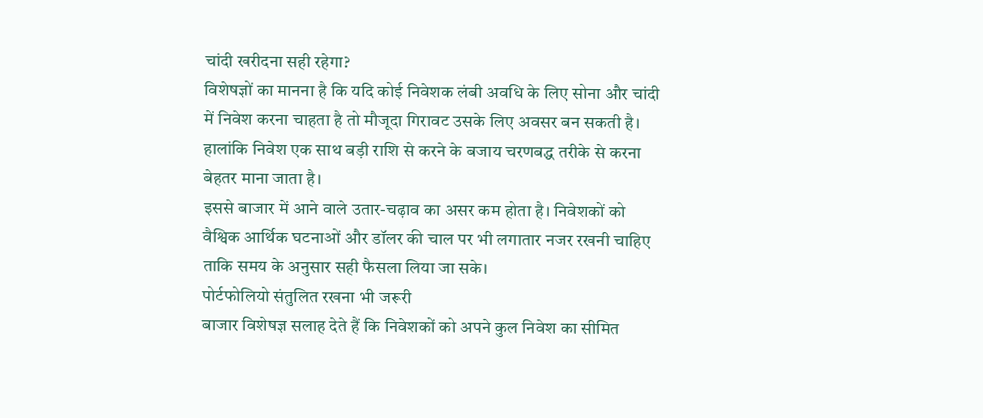चांदी खरीदना सही रहेगा?
विशेषज्ञों का मानना है कि यदि कोई निवेशक लंबी अवधि के लिए सोना और चांदी में निवेश करना चाहता है तो मौजूदा गिरावट उसके लिए अवसर बन सकती है। हालांकि निवेश एक साथ बड़ी राशि से करने के बजाय चरणबद्ध तरीके से करना बेहतर माना जाता है।
इससे बाजार में आने वाले उतार-चढ़ाव का असर कम होता है। निवेशकों को वैश्विक आर्थिक घटनाओं और डॉलर की चाल पर भी लगातार नजर रखनी चाहिए ताकि समय के अनुसार सही फैसला लिया जा सके।
पोर्टफोलियो संतुलित रखना भी जरूरी
बाजार विशेषज्ञ सलाह देते हैं कि निवेशकों को अपने कुल निवेश का सीमित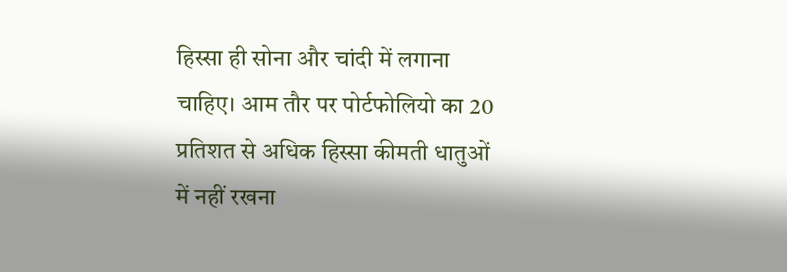हिस्सा ही सोना और चांदी में लगाना चाहिए। आम तौर पर पोर्टफोलियो का 20 प्रतिशत से अधिक हिस्सा कीमती धातुओं में नहीं रखना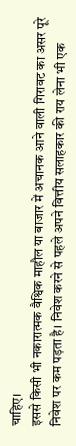चाहिए।
इससे किसी भी नकारात्मक वैश्विक माहौल या बाजार में अचानक आने वाली गिरावट का असर पूरे निवेश पर कम पड़ता है। निवेश करने से पहले अपने वित्तीय सलाहकार की राय लेना भी एक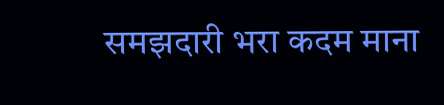समझदारी भरा कदम माना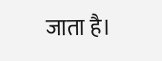जाता है।